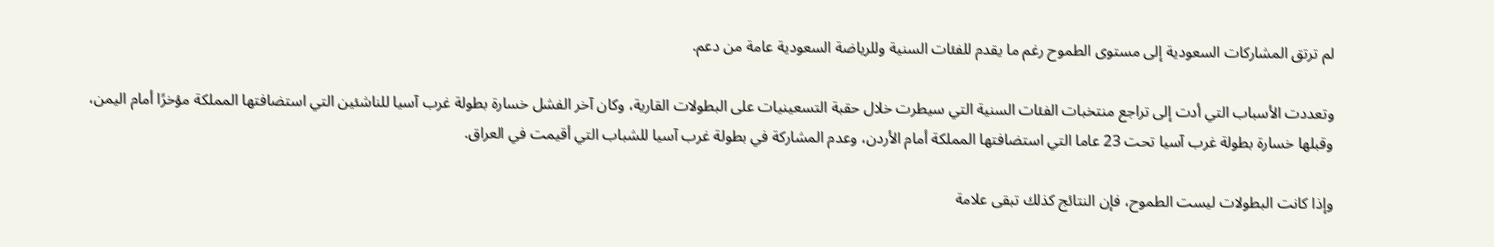لم ترتق المشاركات السعودية إلى مستوى الطموح رغم ما يقدم للفئات السنية وللرياضة السعودية عامة من دعم.

وتعددت الأسباب التي أدت إلى تراجع منتخبات الفئات السنية التي سيطرت خلال حقبة التسعينيات على البطولات القارية، وكان آخر الفشل خسارة بطولة غرب آسيا للناشئين التي استضافتها المملكة مؤخرًا أمام اليمن، وقبلها خسارة بطولة غرب آسيا تحت 23 عاما التي استضافتها المملكة أمام الأردن، وعدم المشاركة في بطولة غرب آسيا للشباب التي أقيمت في العراق.

وإذا كانت البطولات ليست الطموح، فإن النتائج كذلك تبقى علامة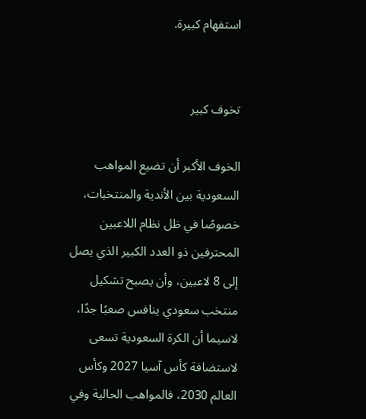استفهام كبيرة.


تخوف كبير

الخوف الأكبر أن تضيع المواهب السعودية بين الأندية والمنتخبات، خصوصًا في ظل نظام اللاعبين المحترفين ذو العدد الكبير الذي يصل إلى 8 لاعبين، وأن يصبح تشكيل منتخب سعودي ينافس صعبًا جدًا، لاسيما أن الكرة السعودية تسعى لاستضافة كأس آسيا 2027 وكأس العالم 2030، فالمواهب الحالية وفي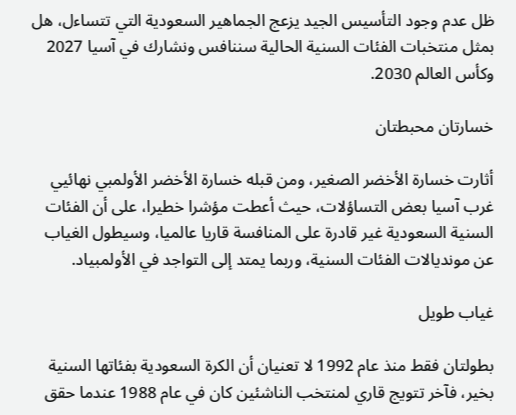ظل عدم وجود التأسيس الجيد يزعج الجماهير السعودية التي تتساءل، هل بمثل منتخبات الفئات السنية الحالية سننافس ونشارك في آسيا 2027 وكأس العالم 2030.

خسارتان محبطتان

أثارت خسارة الأخضر الصغير، ومن قبله خسارة الأخضر الأولمبي نهائيي غرب آسيا بعض التساؤلات، حيث أعطت مؤشرا خطيرا، على أن الفئات السنية السعودية غير قادرة على المنافسة قاريا عالميا، وسيطول الغياب عن مونديالات الفئات السنية، وربما يمتد إلى التواجد في الأولمبياد.

غياب طويل

بطولتان فقط منذ عام 1992 لا تعنيان أن الكرة السعودية بفئاتها السنية بخير، فآخر تتويج قاري لمنتخب الناشئين كان في عام 1988 عندما حقق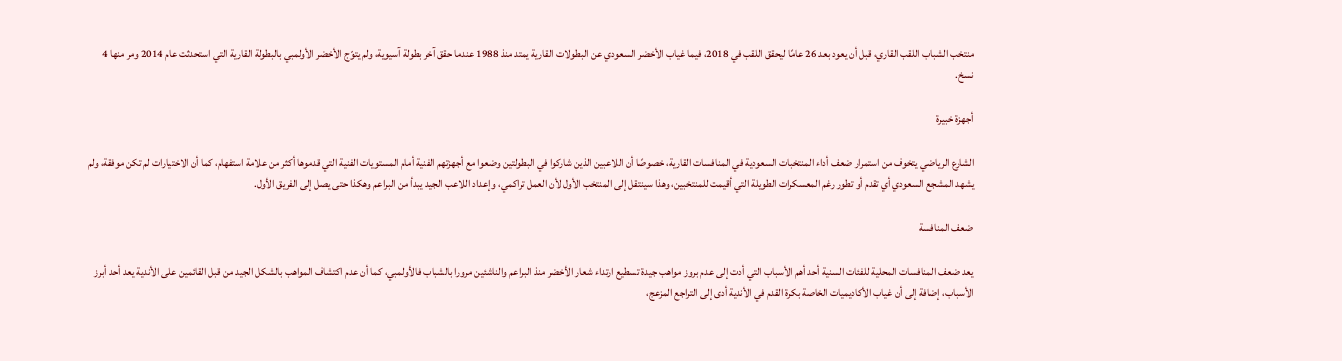منتخب الشباب اللقب القاري، قبل أن يعود بعد 26 عامًا ليحقق اللقب في 2018، فيما غياب الأخضر السعودي عن البطولات القارية يمتد منذ 1988 عندما حقق آخر بطولة آسيوية، ولم يتوّج الأخضر الأولمبي بالبطولة القارية التي استحدثت عام 2014 ومر منها 4 نسخ.

أجهزة خبيرة

الشارع الرياضي يتخوف من استمرار ضعف أداء المنتخبات السعودية في المنافسات القارية، خصوصًا أن اللاعبين الذين شاركوا في البطولتين وضعوا مع أجهزتهم الفنية أمام المستويات الفنية التي قدموها أكثر من علامة استفهام، كما أن الاختيارات لم تكن موفقة، ولم يشهد المشجع السعودي أي تقدم أو تطور رغم المعسكرات الطويلة التي أقيمت للمنتخبين، وهذا سينتقل إلى المنتخب الأول لأن العمل تراكمي، وإعداد اللاعب الجيد يبدأ من البراعم وهكذا حتى يصل إلى الفريق الأول.

ضعف المنافسة

يعد ضعف المنافسات المحلية للفئات السنية أحد أهم الأسباب التي أدت إلى عدم بروز مواهب جيدة تسطيع ارتداء شعار الأخضر منذ البراعم والناشئين مرورا بالشباب فالأولمبي، كما أن عدم اكتشاف المواهب بالشكل الجيد من قبل القائمين على الأندية يعد أحد أبرز الأسباب، إضافة إلى أن غياب الأكاديميات الخاصة بكرة القدم في الأندية أدى إلى التراجع المزعج،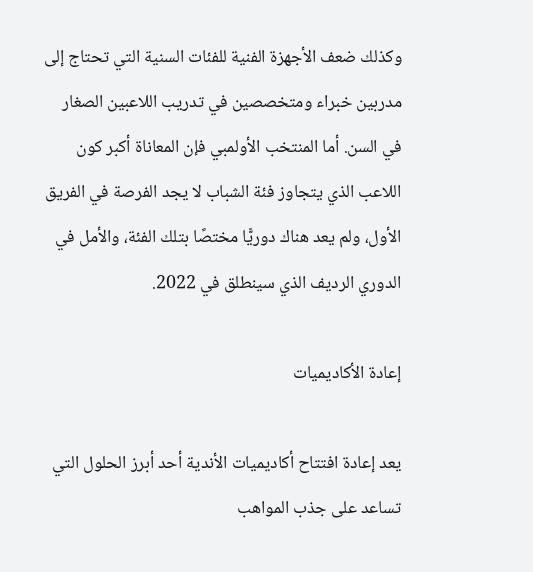وكذلك ضعف الأجهزة الفنية للفئات السنية التي تحتاج إلى مدربين خبراء ومتخصصين في تدريب اللاعبين الصغار في السن. أما المنتخب الأولمبي فإن المعاناة أكبر كون اللاعب الذي يتجاوز فئة الشباب لا يجد الفرصة في الفريق الأول، ولم يعد هناك دوريًّا مختصًا بتلك الفئة، والأمل في الدوري الرديف الذي سينطلق في 2022.

إعادة الأكاديميات

يعد إعادة افتتاح أكاديميات الأندية أحد أبرز الحلول التي تساعد على جذب المواهب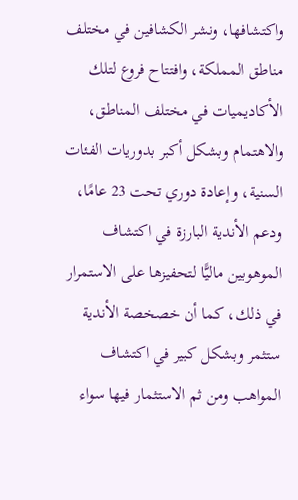واكتشافها، ونشر الكشافين في مختلف مناطق المملكة، وافتتاح فروع لتلك الأكاديميات في مختلف المناطق، والاهتمام وبشكل أكبر بدوريات الفئات السنية، وإعادة دوري تحت 23 عامًا، ودعم الأندية البارزة في اكتشاف الموهوبين ماليًّا لتحفيزها على الاستمرار في ذلك، كما أن خصخصة الأندية ستثمر وبشكل كبير في اكتشاف المواهب ومن ثم الاستثمار فيها سواء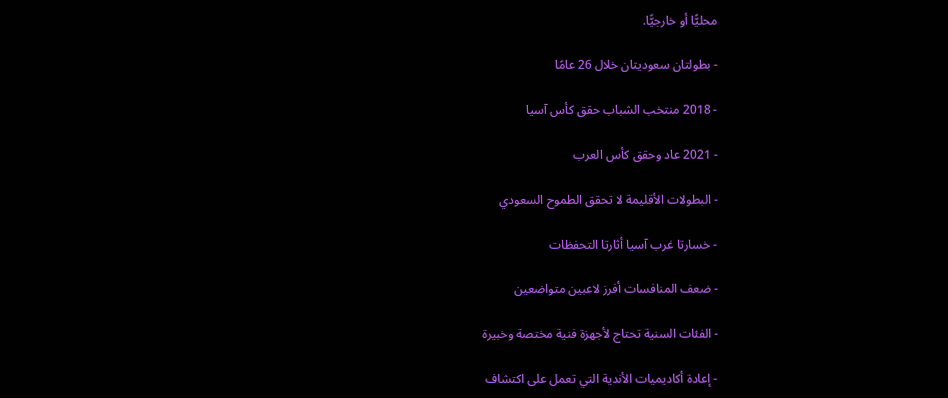محليًّا أو خارجيًّا.

- بطولتان سعوديتان خلال 26 عامًا

- 2018 منتخب الشباب حقق كأس آسيا

- 2021 عاد وحقق كأس العرب

- البطولات الأقليمة لا تحقق الطموح السعودي

- خسارتا غرب آسيا أثارتا التحفظات

- ضعف المنافسات أفرز لاعبين متواضعين

- الفئات السنية تحتاج لأجهزة فنية مختصة وخبيرة

- إعادة أكاديميات الأندية التي تعمل على اكتشاف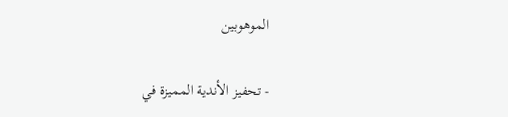الموهوبين

- تحفيز الأندية المميزة في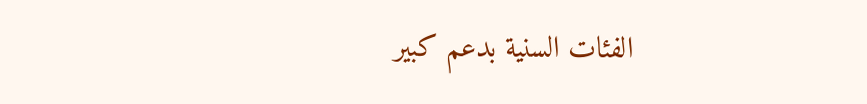الفئات السنية بدعم كبير